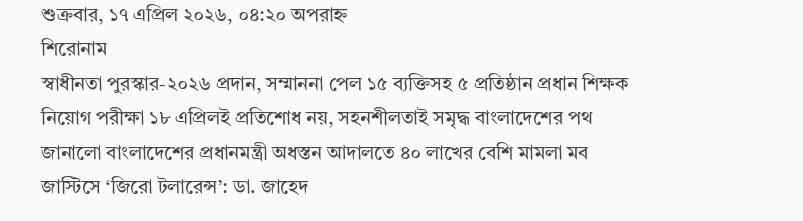শুক্রবার, ১৭ এপ্রিল ২০২৬, ০৪:২০ অপরাহ্ন
শিরোনাম
স্বাধীনতা পুরস্কার-২০২৬ প্রদান, সম্মাননা পেল ১৫ ব্যক্তিসহ ৫ প্রতিষ্ঠান প্রধান শিক্ষক নিয়োগ পরীক্ষা ১৮ এপ্রিলই প্রতিশোধ নয়, সহনশীলতাই সমৃদ্ধ বাংলাদেশের পথ জানালো বাংলাদেশের প্রধানমন্ত্রী অধস্তন আদালতে ৪০ লাখের বেশি মামলা মব জাস্টিসে ‘জিরো টলারেন্স’: ডা. জাহেদ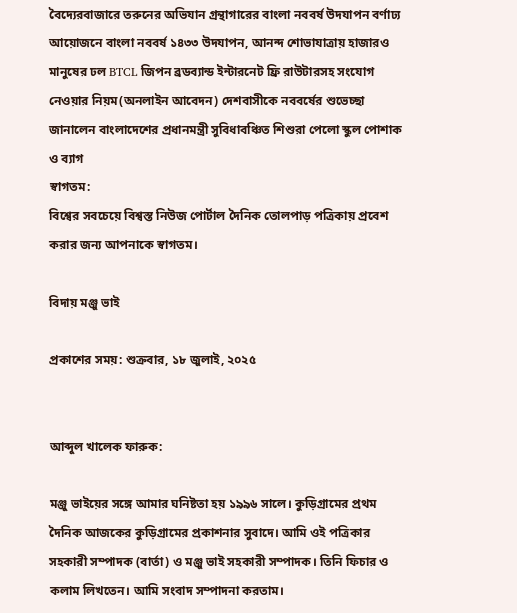বৈদ্যেরবাজারে তরুনের অভিযান গ্রন্থাগারের বাংলা নববর্ষ উদযাপন বর্ণাঢ্য আয়োজনে বাংলা নববর্ষ ১৪৩৩ উদযাপন, আনন্দ শোভাযাত্রায় হাজারও মানুষের ঢল BTCL জিপন ব্রডব্যান্ড ইন্টারনেট ফ্রি রাউটারসহ সংযোগ নেওয়ার নিয়ম(অনলাইন আবেদন) দেশবাসীকে নববর্ষের শুভেচ্ছা জানালেন বাংলাদেশের প্রধানমন্ত্রী সুবিধাবঞ্চিত শিশুরা পেলো স্কুল পোশাক ও ব্যাগ
স্বাগতম:
বিশ্বের সবচেয়ে বিশ্বস্ত নিউজ পোর্টাল দৈনিক তোলপাড় পত্রিকায় প্রবেশ করার জন্য আপনাকে স্বাগতম।

বিদায় মঞ্জু ভাই

প্রকাশের সময়: শুক্রবার, ১৮ জুলাই, ২০২৫


আব্দুল খালেক ফারুক:

মঞ্জু ভাইয়ের সঙ্গে আমার ঘনিষ্টতা হয় ১৯৯৬ সালে। কুড়িগ্রামের প্রথম দৈনিক আজকের কুড়িগ্রামের প্রকাশনার সুবাদে। আমি ওই পত্রিকার সহকারী সম্পাদক (বার্তা) ও মঞ্জু ভাই সহকারী সম্পাদক। তিনি ফিচার ও কলাম লিখতেন। আমি সংবাদ সম্পাদনা করতাম।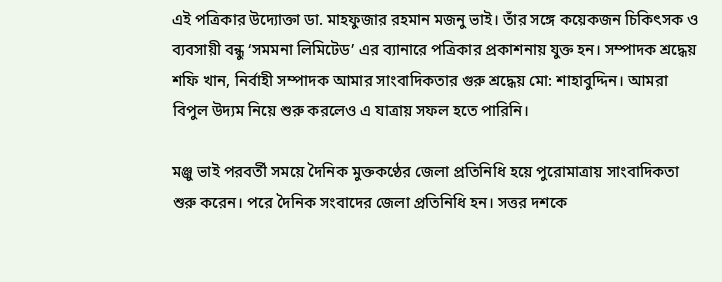এই পত্রিকার উদ্যোক্তা ডা. মাহফুজার রহমান মজনু ভাই। তাঁর সঙ্গে কয়েকজন চিকিৎসক ও ব্যবসায়ী বন্ধু ‘সমমনা লিমিটেড’ এর ব্যানারে পত্রিকার প্রকাশনায় যুক্ত হন। সম্পাদক শ্রদ্ধেয় শফি খান, নির্বাহী সম্পাদক আমার সাংবাদিকতার গুরু শ্রদ্ধেয় মো: শাহাবুদ্দিন। আমরা বিপুল উদ্যম নিয়ে শুরু করলেও এ যাত্রায় সফল হতে পারিনি।

মঞ্জু ভাই পরবর্তী সময়ে দৈনিক মুক্তকণ্ঠের জেলা প্রতিনিধি হয়ে পুরোমাত্রায় সাংবাদিকতা শুরু করেন। পরে দৈনিক সংবাদের জেলা প্রতিনিধি হন। সত্তর দশকে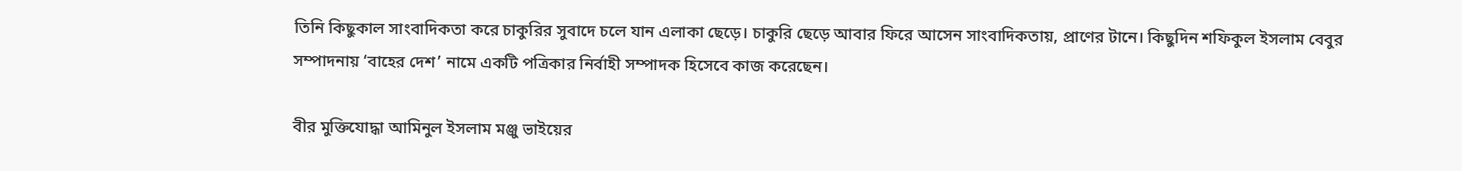তিনি কিছুকাল সাংবাদিকতা করে চাকুরির সুবাদে চলে যান এলাকা ছেড়ে। চাকুরি ছেড়ে আবার ফিরে আসেন সাংবাদিকতায়, প্রাণের টানে। কিছুদিন শফিকুল ইসলাম বেবুর সম্পাদনায় ‘বাহের দেশ’ নামে একটি পত্রিকার নির্বাহী সম্পাদক হিসেবে কাজ করেছেন।

বীর মুক্তিযোদ্ধা আমিনুল ইসলাম মঞ্জু ভাইয়ের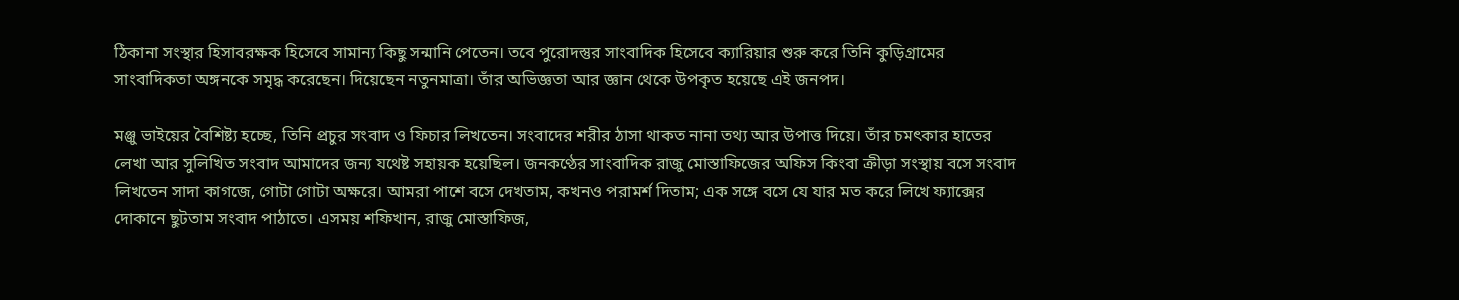ঠিকানা সংস্থার হিসাবরক্ষক হিসেবে সামান্য কিছু সন্মানি পেতেন। তবে পুরোদস্তুর সাংবাদিক হিসেবে ক্যারিয়ার শুরু করে তিনি কুড়িগ্রামের সাংবাদিকতা অঙ্গনকে সমৃদ্ধ করেছেন। দিয়েছেন নতুনমাত্রা। তাঁর অভিজ্ঞতা আর জ্ঞান থেকে উপকৃত হয়েছে এই জনপদ।

মঞ্জু ভাইয়ের বৈশিষ্ট্য হচ্ছে, তিনি প্রচুর সংবাদ ও ফিচার লিখতেন। সংবাদের শরীর ঠাসা থাকত নানা তথ্য আর উপাত্ত দিয়ে। তাঁর চমৎকার হাতের লেখা আর সুলিখিত সংবাদ আমাদের জন্য যথেষ্ট সহায়ক হয়েছিল। জনকণ্ঠের সাংবাদিক রাজু মোস্তাফিজের অফিস কিংবা ক্রীড়া সংস্থায় বসে সংবাদ লিখতেন সাদা কাগজে, গোটা গোটা অক্ষরে। আমরা পাশে বসে দেখতাম, কখনও পরামর্শ দিতাম; এক সঙ্গে বসে যে যার মত করে লিখে ফ্যাক্সের দোকানে ছুটতাম সংবাদ পাঠাতে। এসময় শফিখান, রাজু মোস্তাফিজ,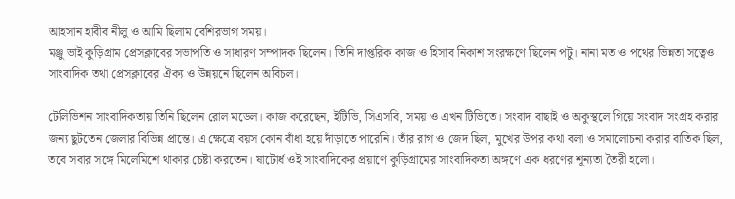আহসান হাবীব নীলু ও আমি ছিলাম বেশিরভাগ সময়।
মঞ্জু ভাই কুড়িগ্রাম প্রেসক্লাবের সভাপতি ও সাধারণ সম্পাদক ছিলেন। তিনি দাপ্তরিক কাজ ও হিসাব নিকাশ সংরক্ষণে ছিলেন পটু। নানা মত ও পথের ভিন্নতা সত্বেও সাংবাদিক তথা প্রেসক্লাবের ঐক্য ও উন্নয়নে ছিলেন অবিচল।

টেলিভিশন সাংবাদিকতায় তিনি ছিলেন রোল মডেল। কাজ করেছেন, ইটিভি, সিএসবি, সময় ও এখন টিভিতে। সংবাদ বাছাই ও অকুস্থলে গিয়ে সংবাদ সংগ্রহ করার জন্য ছুটতেন জেলার বিভিন্ন প্রান্তে। এ ক্ষেত্রে বয়স কোন বাঁধা হয়ে দাঁড়াতে পারেনি। তাঁর রাগ ও জেদ ছিল, মুখের উপর কথা বলা ও সমালোচনা করার বাতিক ছিল, তবে সবার সঙ্গে মিলেমিশে থাকার চেষ্টা করতেন। ষাটোর্ধ ওই সাংবাদিকের প্রয়াণে কুড়িগ্রামের সাংবাদিকতা অঙ্গণে এক ধরণের শূন্যতা তৈরী হলো।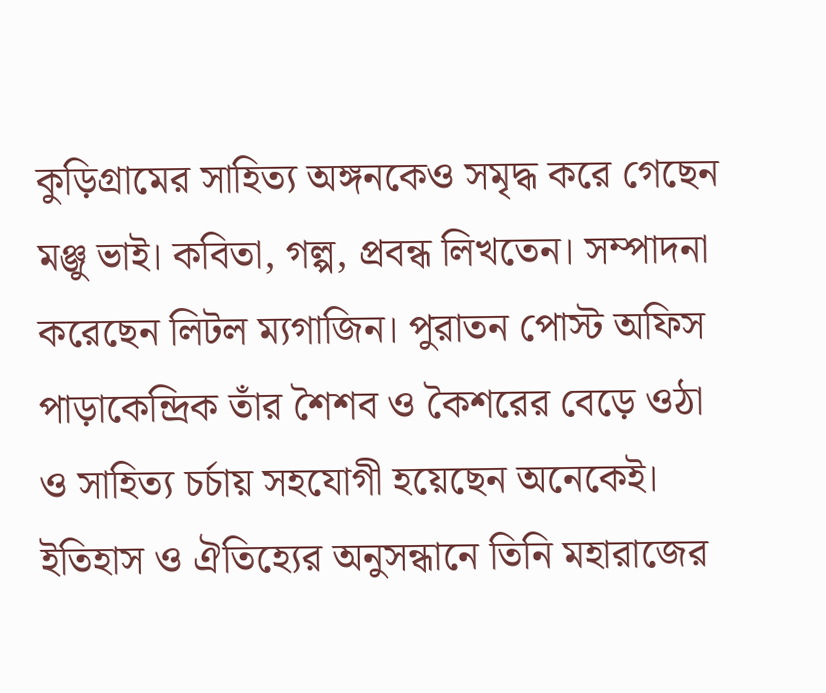কুড়িগ্রামের সাহিত্য অঙ্গনকেও সমৃদ্ধ করে গেছেন মঞ্জু ভাই। কবিতা, গল্প, প্রবন্ধ লিখতেন। সম্পাদনা করেছেন লিটল ম্যগাজিন। পুরাতন পোস্ট অফিস পাড়াকেন্দ্রিক তাঁর শৈশব ও কৈশরের বেড়ে ওঠা ও সাহিত্য চর্চায় সহযোগী হয়েছেন অনেকেই। ইতিহাস ও ঐতিহ্যের অনুসন্ধানে তিনি মহারাজের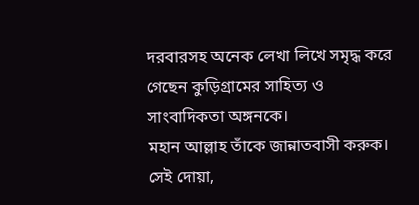দরবারসহ অনেক লেখা লিখে সমৃদ্ধ করে গেছেন কুড়িগ্রামের সাহিত্য ও সাংবাদিকতা অঙ্গনকে।
মহান আল্লাহ তাঁকে জান্নাতবাসী করুক। সেই দোয়া,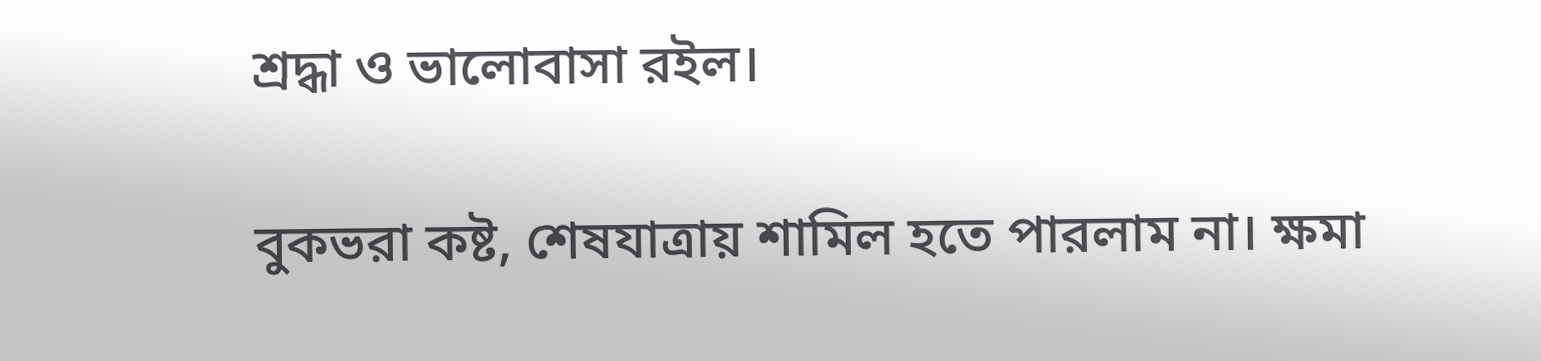শ্রদ্ধা ও ভালোবাসা রইল।

বুকভরা কষ্ট, শেষযাত্রায় শামিল হতে পারলাম না। ক্ষমা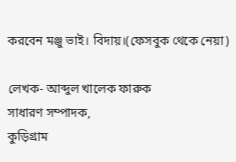করবেন মঞ্জু ভাই। বিদায়।(ফেসবুক থেকে নেয়া)

লেখক- আব্দুল খালেক ফারুক
সাধারণ সম্পাদক,
কুড়িগ্রাম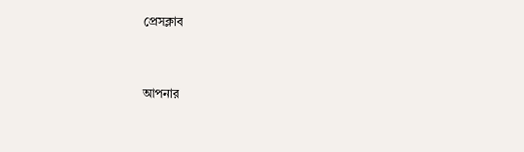প্রেসক্লাব


আপনার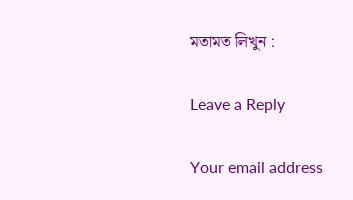মতামত লিখুন :

Leave a Reply

Your email address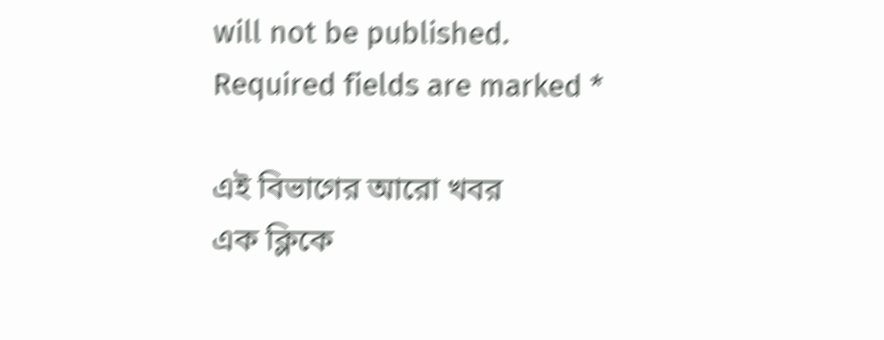will not be published. Required fields are marked *

এই বিভাগের আরো খবর
এক ক্লিকে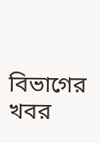বিভাগের খবর